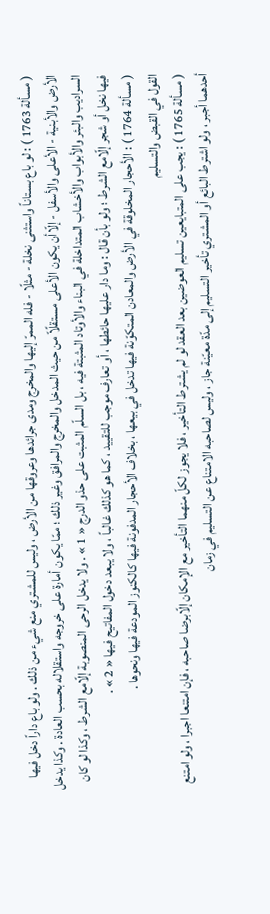( مسألة 1763 ) : لو باع بستاناً واستثنى نخلة - مثلًا - فله الممرّ إليها والمخرج ومدى جرائدها وعروقها من الأرض ، وليس للمشتري منع شيء من ذلك . ولو باع داراً دخل فيها الأرض والأبنية - الأعلى والأسفل - إلّاأن يكون الأعلى مستقلًاّ من حيث المدخل والمخرج والمرافق وغير ذلك ؛ ممّا يكون أمارة على خروجه واستقلاله بحسب العادة . وكذا يدخل السراديب والبئر والأبواب والأخشاب المتداخلة في البناء والأوتاد المثبتة فيه ، بل السلّم المثبت على حذو الدرج « 1 » . ولا يدخل الرحى المنصوبة إلّامع الشرط ، وكذا لو كان فيها نخل أو شجر إلّامع الشرط ؛ ولو بأن قال : وما دار عليها حائطها ، أو تعارف موجب للتقييد ، كما هو كذلك غالباً ، ولا يبعد دخول المفاتيح فيها « 2 » .
( مسألة 1764 ) : الأحجار المخلوقة في الأرض والمعادن المتكوّنة فيها تدخل في بيعها ، بخلاف الأحجار المدفونة فيها كالكنوز المودعة فيها ونحوها .
القول في القبض والتسليم
( مسألة 1765 ) : يجب على المتبايعين تسليم العوضين بعد العقد لو لم يشترط التأخير ، فلا يجوز لكلّ منهما التأخير مع الإمكان إلّابرضا صاحبه ، فإن امتنعا اجبرا ، ولو امتنع أحدهما أجبر ، ولو اشترط البائع أو المشتري تأخير التسليم إلى مدّة معيّنة جاز ، وليس لصاحبه الامتناع عن التسليم في زمان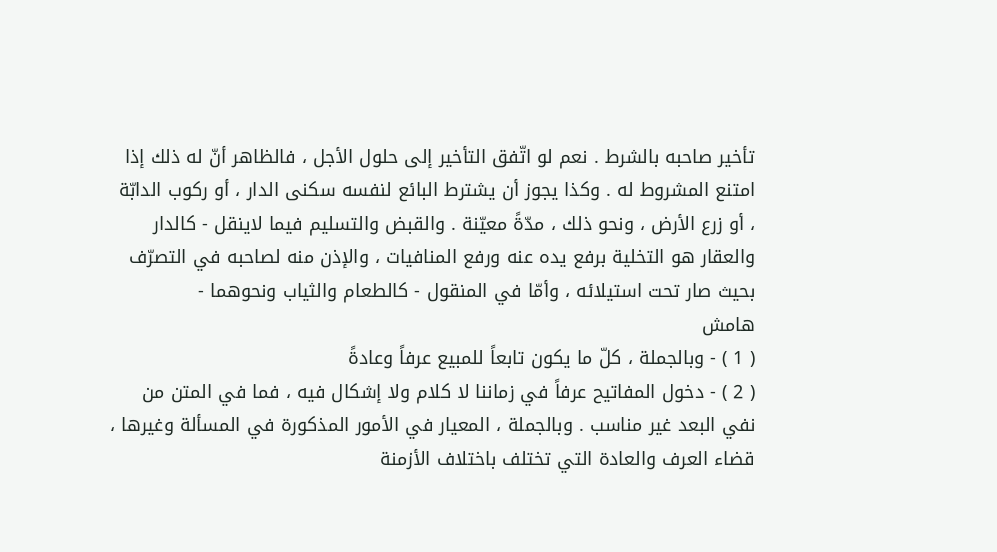تأخير صاحبه بالشرط . نعم لو اتّفق التأخير إلى حلول الأجل ، فالظاهر أنّ له ذلك إذا امتنع المشروط له . وكذا يجوز أن يشترط البائع لنفسه سكنى الدار ، أو ركوب الدابّة ، أو زرع الأرض ، ونحو ذلك ، مدّةً معيّنة . والقبض والتسليم فيما لاينقل - كالدار والعقار هو التخلية برفع يده عنه ورفع المنافيات ، والإذن منه لصاحبه في التصرّف بحيث صار تحت استيلائه ، وأمّا في المنقول - كالطعام والثياب ونحوهما -
هامش
( 1 ) - وبالجملة ، كلّ ما يكون تابعاً للمبيع عرفاً وعادةً
( 2 ) - دخول المفاتيح عرفاً في زماننا لا كلام ولا إشكال فيه ، فما في المتن من نفي البعد غير مناسب . وبالجملة ، المعيار في الأمور المذكورة في المسألة وغيرها ، قضاء العرف والعادة التي تختلف باختلاف الأزمنة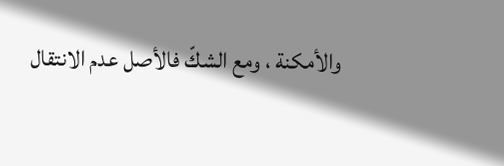والأمكنة ، ومع الشكّ فالأصل عدم الانتقال